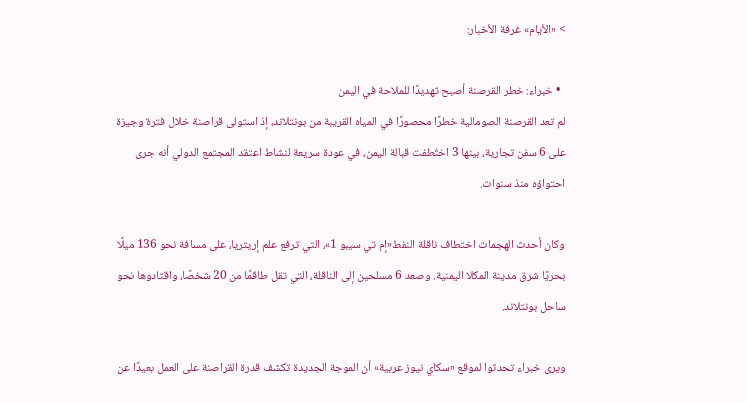> «الأيام» غرفة الأخبار:

  • خبراء: خطر القرصنة أصبح تهديدًا للملاحة في اليمن
لم تعد القرصنة الصومالية خطرًا محصورًا في المياه القريبة من بونتلاند، إذ استولى قراصنة خلال فترة وجيزة على 6 سفن تجارية، بينها 3 اختُطفت قبالة اليمن، في عودة سريعة لنشاط اعتقد المجتمع الدولي أنه جرى احتواؤه منذ سنوات.

وكان أحدث الهجمات اختطاف ناقلة النفط«إم تي سيبو 1»، التي ترفع علم إريتريا، على مسافة نحو 136 ميلًا بحريًا شرق مدينة المكلا اليمنية. وصعد 6 مسلحين إلى الناقلة، التي تقل طاقمًا من 20 شخصًا، واقتادوها نحو ساحل بونتلاند.

ويرى خبراء تحدثوا لموقع «سكاي نيوز عربية» أن الموجة الجديدة تكشف قدرة القراصنة على العمل بعيدًا عن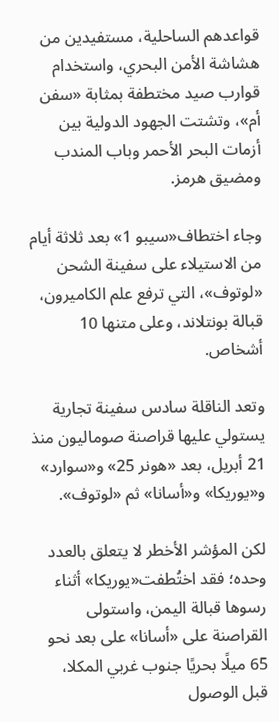قواعدهم الساحلية، مستفيدين من هشاشة الأمن البحري، واستخدام قوارب صيد مختطفة بمثابة «سفن أم»، وتشتت الجهود الدولية بين أزمات البحر الأحمر وباب المندب ومضيق هرمز.

وجاء اختطاف«سيبو 1» بعد ثلاثة أيام من الاستيلاء على سفينة الشحن «لوتوف»، التي ترفع علم الكاميرون، قبالة بونتلاند، وعلى متنها 10 أشخاص.

وتعد الناقلة سادس سفينة تجارية يستولي عليها قراصنة صوماليون منذ 21 أبريل، بعد «هونر 25» و«سوارد» و«يوريكا» و«أسانا» ثم «لوتوف».

لكن المؤشر الأخطر لا يتعلق بالعدد وحده؛ فقد اختُطفت«يوريكا» أثناء رسوها قبالة اليمن، واستولى القراصنة على «أسانا» على بعد نحو 65 ميلًا بحريًا جنوب غربي المكلا، قبل الوصول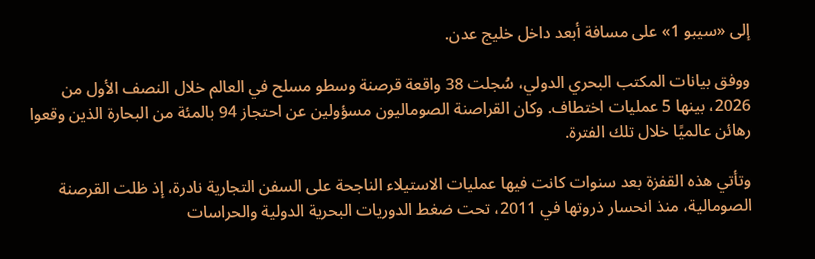إلى «سيبو 1» على مسافة أبعد داخل خليج عدن.

ووفق بيانات المكتب البحري الدولي، سُجلت 38 واقعة قرصنة وسطو مسلح في العالم خلال النصف الأول من 2026، بينها 5 عمليات اختطاف. وكان القراصنة الصوماليون مسؤولين عن احتجاز 94 بالمئة من البحارة الذين وقعوا رهائن عالميًا خلال تلك الفترة.

وتأتي هذه القفزة بعد سنوات كانت فيها عمليات الاستيلاء الناجحة على السفن التجارية نادرة، إذ ظلت القرصنة الصومالية، منذ انحسار ذروتها في 2011، تحت ضغط الدوريات البحرية الدولية والحراسات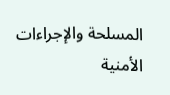المسلحة والإجراءات الأمنية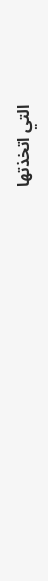التي اتخذتها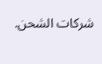شركات الشحن.